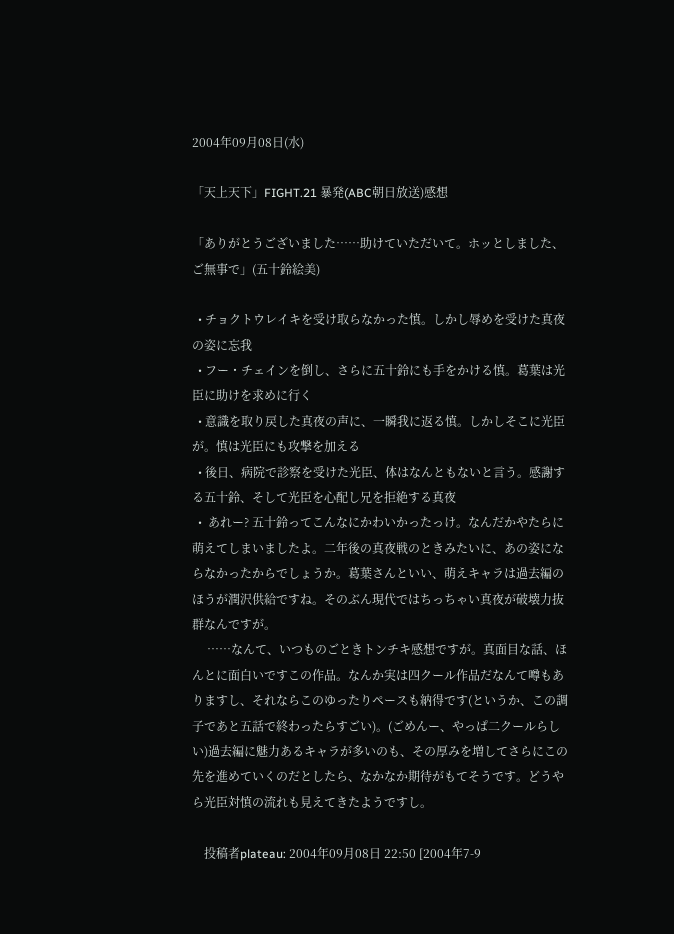2004年09月08日(水)

「天上天下」FIGHT.21 暴発(ABC朝日放送)感想

「ありがとうございました……助けていただいて。ホッとしました、ご無事で」(五十鈴絵美)

  • チョクトウレイキを受け取らなかった慎。しかし辱めを受けた真夜の姿に忘我
  • フー・チェインを倒し、さらに五十鈴にも手をかける慎。葛葉は光臣に助けを求めに行く
  • 意識を取り戻した真夜の声に、一瞬我に返る慎。しかしそこに光臣が。慎は光臣にも攻撃を加える
  • 後日、病院で診察を受けた光臣、体はなんともないと言う。感謝する五十鈴、そして光臣を心配し兄を拒絶する真夜
  •  あれー? 五十鈴ってこんなにかわいかったっけ。なんだかやたらに萌えてしまいましたよ。二年後の真夜戦のときみたいに、あの姿にならなかったからでしょうか。葛葉さんといい、萌えキャラは過去編のほうが潤沢供給ですね。そのぶん現代ではちっちゃい真夜が破壊力抜群なんですが。
     ……なんて、いつものごときトンチキ感想ですが。真面目な話、ほんとに面白いですこの作品。なんか実は四クール作品だなんて噂もありますし、それならこのゆったりペースも納得です(というか、この調子であと五話で終わったらすごい)。(ごめんー、やっぱ二クールらしい)過去編に魅力あるキャラが多いのも、その厚みを増してさらにこの先を進めていくのだとしたら、なかなか期待がもてそうです。どうやら光臣対慎の流れも見えてきたようですし。

    投稿者plateau: 2004年09月08日 22:50 [2004年7-9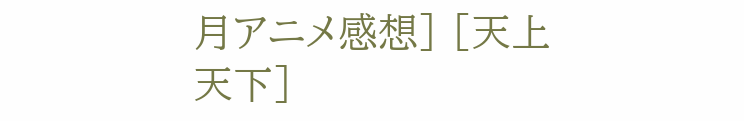月アニメ感想] [天上天下]